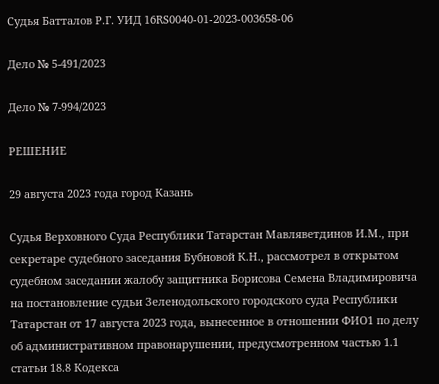Судья Батталов Р.Г. УИД 16RS0040-01-2023-003658-06

Дело № 5-491/2023

Дело № 7-994/2023

РЕШЕНИЕ

29 августа 2023 года город Казань

Судья Верховного Суда Республики Татарстан Мавляветдинов И.М., при секретаре судебного заседания Бубновой К.Н., рассмотрел в открытом судебном заседании жалобу защитника Борисова Семена Владимировича на постановление судьи Зеленодольского городского суда Республики Татарстан от 17 августа 2023 года, вынесенное в отношении ФИО1 по делу об административном правонарушении, предусмотренном частью 1.1 статьи 18.8 Кодекса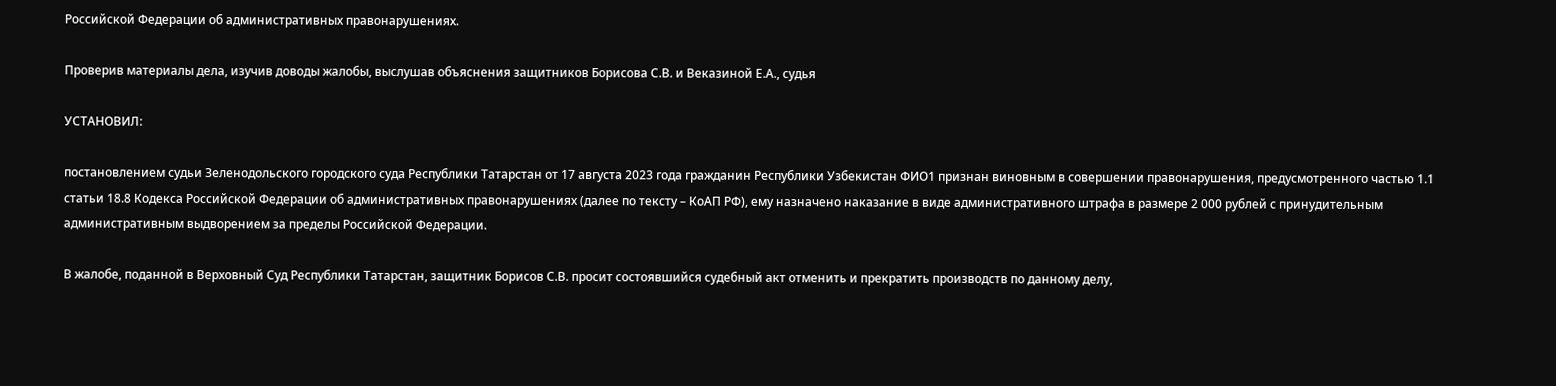Российской Федерации об административных правонарушениях.

Проверив материалы дела, изучив доводы жалобы, выслушав объяснения защитников Борисова С.В. и Веказиной Е.А., судья

УСТАНОВИЛ:

постановлением судьи Зеленодольского городского суда Республики Татарстан от 17 августа 2023 года гражданин Республики Узбекистан ФИО1 признан виновным в совершении правонарушения, предусмотренного частью 1.1 статьи 18.8 Кодекса Российской Федерации об административных правонарушениях (далее по тексту – КоАП РФ), ему назначено наказание в виде административного штрафа в размере 2 000 рублей с принудительным административным выдворением за пределы Российской Федерации.

В жалобе, поданной в Верховный Суд Республики Татарстан, защитник Борисов С.В. просит состоявшийся судебный акт отменить и прекратить производств по данному делу,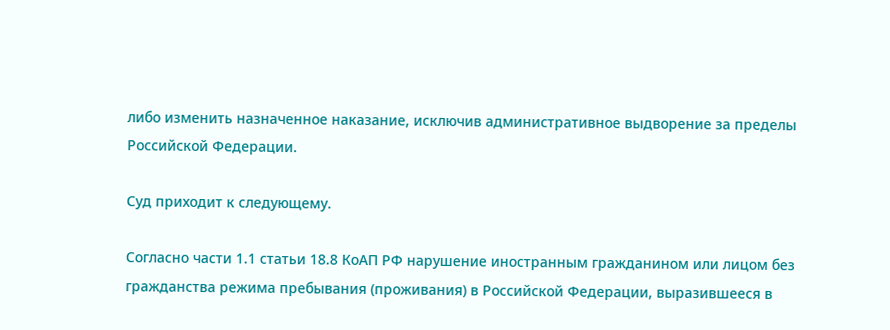либо изменить назначенное наказание, исключив административное выдворение за пределы Российской Федерации.

Суд приходит к следующему.

Согласно части 1.1 статьи 18.8 КоАП РФ нарушение иностранным гражданином или лицом без гражданства режима пребывания (проживания) в Российской Федерации, выразившееся в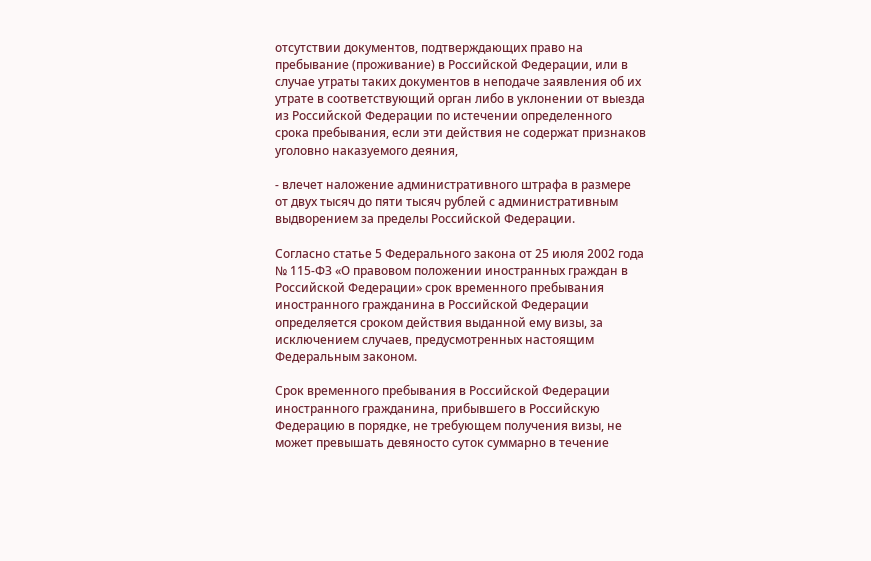отсутствии документов, подтверждающих право на пребывание (проживание) в Российской Федерации, или в случае утраты таких документов в неподаче заявления об их утрате в соответствующий орган либо в уклонении от выезда из Российской Федерации по истечении определенного срока пребывания, если эти действия не содержат признаков уголовно наказуемого деяния,

- влечет наложение административного штрафа в размере от двух тысяч до пяти тысяч рублей с административным выдворением за пределы Российской Федерации.

Согласно статье 5 Федерального закона от 25 июля 2002 года № 115-ФЗ «О правовом положении иностранных граждан в Российской Федерации» срок временного пребывания иностранного гражданина в Российской Федерации определяется сроком действия выданной ему визы, за исключением случаев, предусмотренных настоящим Федеральным законом.

Срок временного пребывания в Российской Федерации иностранного гражданина, прибывшего в Российскую Федерацию в порядке, не требующем получения визы, не может превышать девяносто суток суммарно в течение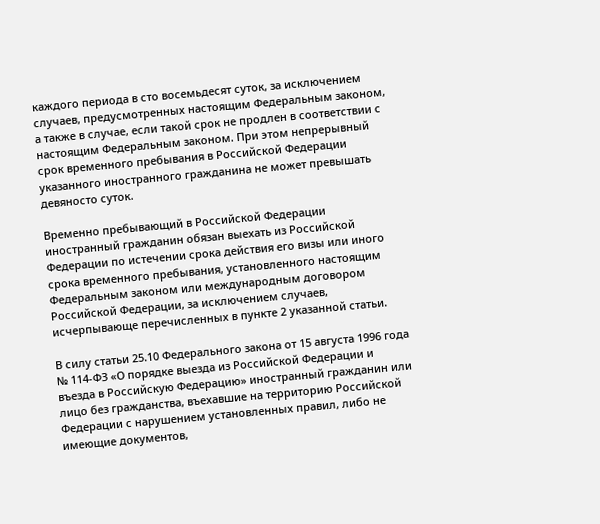каждого периода в сто восемьдесят суток, за исключением случаев, предусмотренных настоящим Федеральным законом, а также в случае, если такой срок не продлен в соответствии с настоящим Федеральным законом. При этом непрерывный срок временного пребывания в Российской Федерации указанного иностранного гражданина не может превышать девяносто суток.

Временно пребывающий в Российской Федерации иностранный гражданин обязан выехать из Российской Федерации по истечении срока действия его визы или иного срока временного пребывания, установленного настоящим Федеральным законом или международным договором Российской Федерации, за исключением случаев, исчерпывающе перечисленных в пункте 2 указанной статьи.

В силу статьи 25.10 Федерального закона от 15 августа 1996 года № 114-ФЗ «О порядке выезда из Российской Федерации и въезда в Российскую Федерацию» иностранный гражданин или лицо без гражданства, въехавшие на территорию Российской Федерации с нарушением установленных правил, либо не имеющие документов,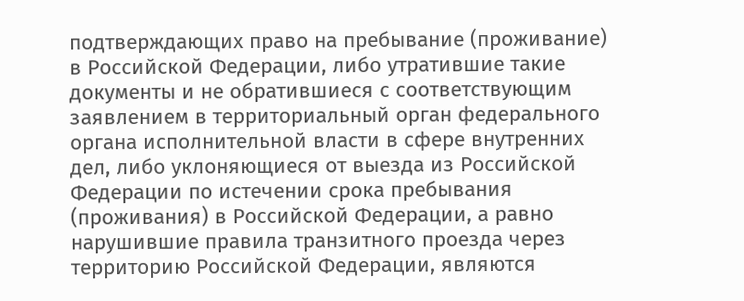подтверждающих право на пребывание (проживание) в Российской Федерации, либо утратившие такие документы и не обратившиеся с соответствующим заявлением в территориальный орган федерального органа исполнительной власти в сфере внутренних дел, либо уклоняющиеся от выезда из Российской Федерации по истечении срока пребывания (проживания) в Российской Федерации, а равно нарушившие правила транзитного проезда через территорию Российской Федерации, являются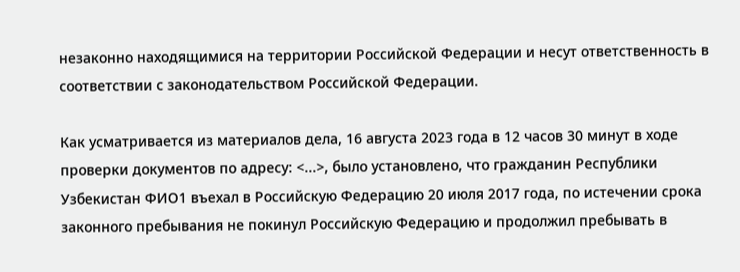незаконно находящимися на территории Российской Федерации и несут ответственность в соответствии с законодательством Российской Федерации.

Как усматривается из материалов дела, 16 августа 2023 года в 12 часов 30 минут в ходе проверки документов по адресу: <...>, было установлено, что гражданин Республики Узбекистан ФИО1 въехал в Российскую Федерацию 20 июля 2017 года, по истечении срока законного пребывания не покинул Российскую Федерацию и продолжил пребывать в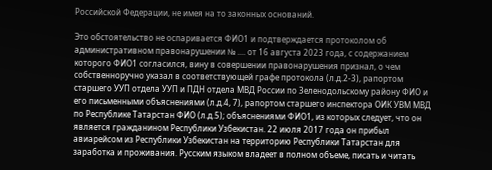Российской Федерации, не имея на то законных оснований.

Это обстоятельство не оспаривается ФИО1 и подтверждается протоколом об административном правонарушении № .... от 16 августа 2023 года, с содержанием которого ФИО1 согласился, вину в совершении правонарушения признал, о чем собственноручно указал в соответствующей графе протокола (л.д.2-3), рапортом старшего УУП отдела УУП и ПДН отдела МВД России по Зеленодольскому району ФИО и его письменными объяснениями (л.д.4, 7), рапортом старшего инспектора ОИК УВМ МВД по Республике Татарстан ФИО (л.д.5); объяснениями ФИО1, из которых следует, что он является гражданином Республики Узбекистан. 22 июля 2017 года он прибыл авиарейсом из Республики Узбекистан на территорию Республики Татарстан для заработка и проживания. Русским языком владеет в полном объеме, писать и читать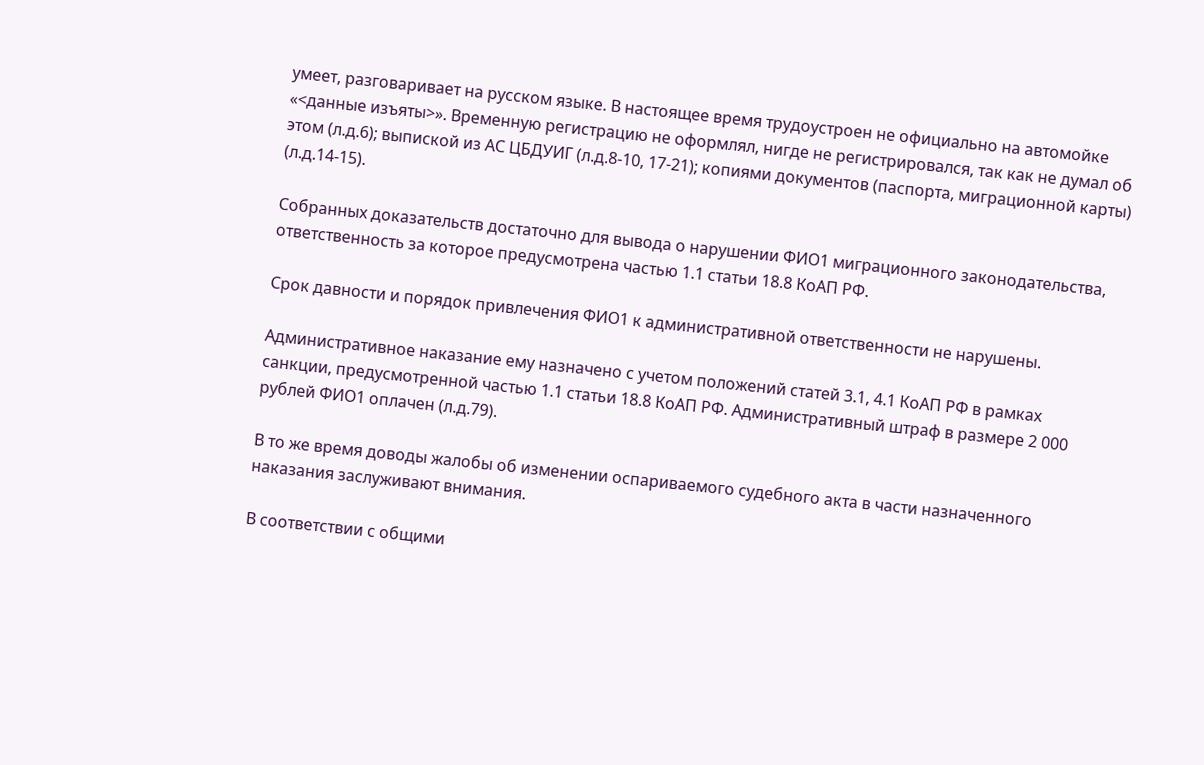умеет, разговаривает на русском языке. В настоящее время трудоустроен не официально на автомойке «<данные изъяты>». Временную регистрацию не оформлял, нигде не регистрировался, так как не думал об этом (л.д.6); выпиской из АС ЦБДУИГ (л.д.8-10, 17-21); копиями документов (паспорта, миграционной карты) (л.д.14-15).

Собранных доказательств достаточно для вывода о нарушении ФИО1 миграционного законодательства, ответственность за которое предусмотрена частью 1.1 статьи 18.8 КоАП РФ.

Срок давности и порядок привлечения ФИО1 к административной ответственности не нарушены.

Административное наказание ему назначено с учетом положений статей 3.1, 4.1 КоАП РФ в рамках санкции, предусмотренной частью 1.1 статьи 18.8 КоАП РФ. Административный штраф в размере 2 000 рублей ФИО1 оплачен (л.д.79).

В то же время доводы жалобы об изменении оспариваемого судебного акта в части назначенного наказания заслуживают внимания.

В соответствии с общими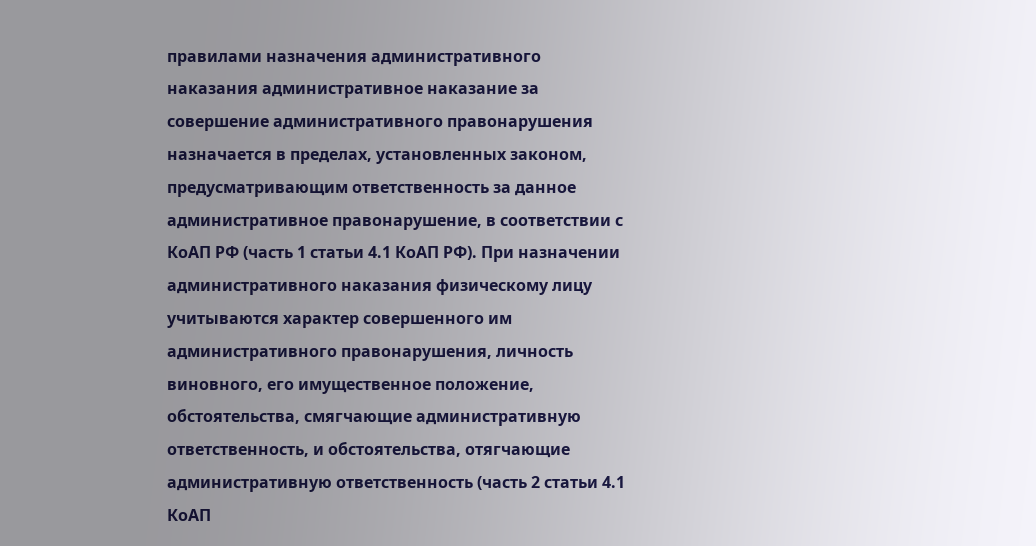правилами назначения административного наказания административное наказание за совершение административного правонарушения назначается в пределах, установленных законом, предусматривающим ответственность за данное административное правонарушение, в соответствии с КоАП РФ (часть 1 статьи 4.1 КоАП РФ). При назначении административного наказания физическому лицу учитываются характер совершенного им административного правонарушения, личность виновного, его имущественное положение, обстоятельства, смягчающие административную ответственность, и обстоятельства, отягчающие административную ответственность (часть 2 статьи 4.1 КоАП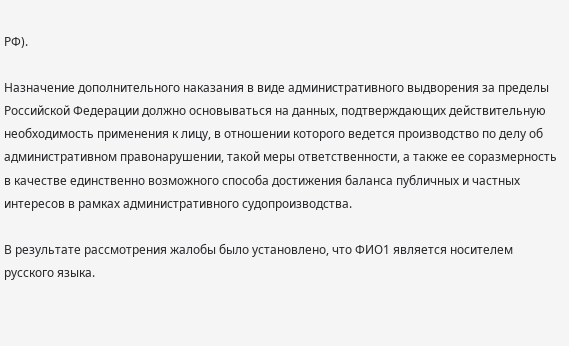РФ).

Назначение дополнительного наказания в виде административного выдворения за пределы Российской Федерации должно основываться на данных, подтверждающих действительную необходимость применения к лицу, в отношении которого ведется производство по делу об административном правонарушении, такой меры ответственности, а также ее соразмерность в качестве единственно возможного способа достижения баланса публичных и частных интересов в рамках административного судопроизводства.

В результате рассмотрения жалобы было установлено, что ФИО1 является носителем русского языка.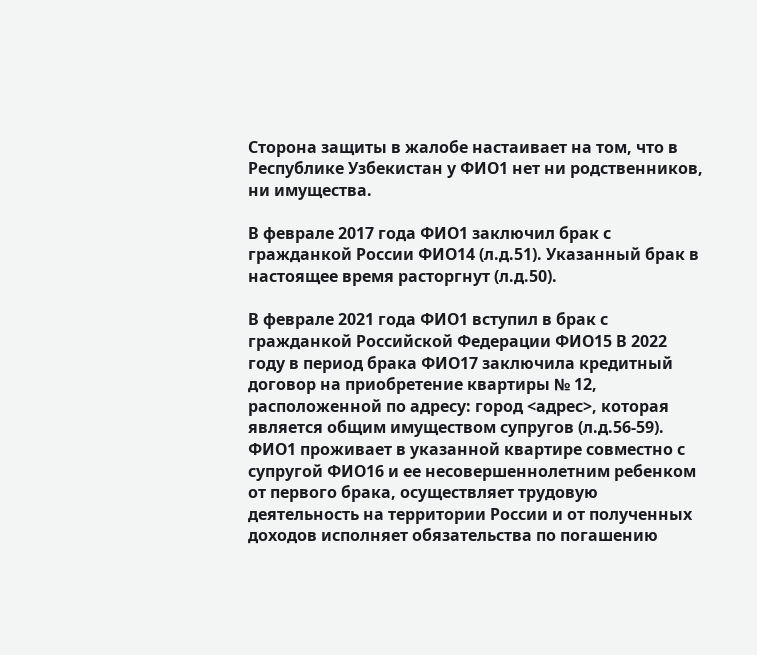Сторона защиты в жалобе настаивает на том, что в Республике Узбекистан у ФИО1 нет ни родственников, ни имущества.

В феврале 2017 года ФИО1 заключил брак с гражданкой России ФИО14 (л.д.51). Указанный брак в настоящее время расторгнут (л.д.50).

В феврале 2021 года ФИО1 вступил в брак с гражданкой Российской Федерации ФИО15 В 2022 году в период брака ФИО17 заключила кредитный договор на приобретение квартиры № 12, расположенной по адресу: город <адрес>, которая является общим имуществом супругов (л.д.56-59). ФИО1 проживает в указанной квартире совместно с супругой ФИО16 и ее несовершеннолетним ребенком от первого брака, осуществляет трудовую деятельность на территории России и от полученных доходов исполняет обязательства по погашению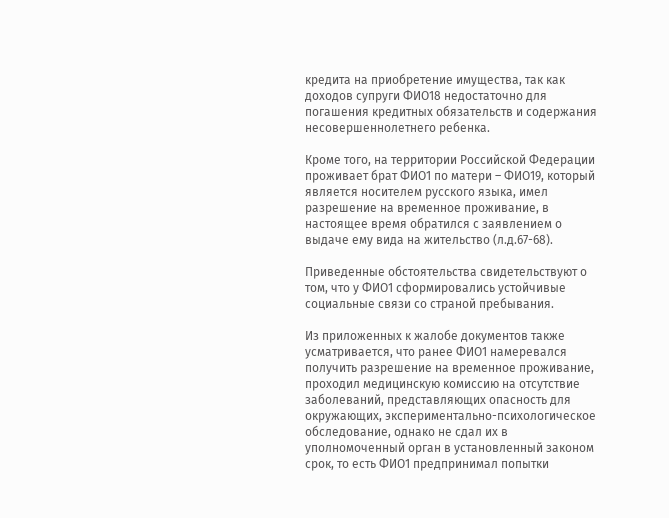кредита на приобретение имущества, так как доходов супруги ФИО18 недостаточно для погашения кредитных обязательств и содержания несовершеннолетнего ребенка.

Кроме того, на территории Российской Федерации проживает брат ФИО1 по матери – ФИО19, который является носителем русского языка, имел разрешение на временное проживание, в настоящее время обратился с заявлением о выдаче ему вида на жительство (л.д.67-68).

Приведенные обстоятельства свидетельствуют о том, что у ФИО1 сформировались устойчивые социальные связи со страной пребывания.

Из приложенных к жалобе документов также усматривается, что ранее ФИО1 намеревался получить разрешение на временное проживание, проходил медицинскую комиссию на отсутствие заболеваний, представляющих опасность для окружающих, экспериментально-психологическое обследование, однако не сдал их в уполномоченный орган в установленный законом срок, то есть ФИО1 предпринимал попытки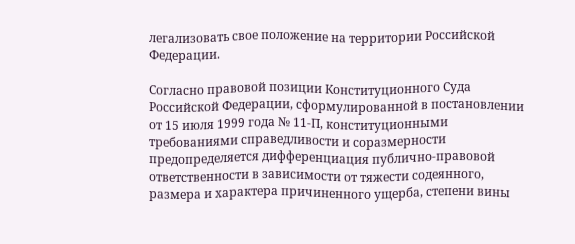легализовать свое положение на территории Российской Федерации.

Согласно правовой позиции Конституционного Суда Российской Федерации, сформулированной в постановлении от 15 июля 1999 года № 11-П, конституционными требованиями справедливости и соразмерности предопределяется дифференциация публично-правовой ответственности в зависимости от тяжести содеянного, размера и характера причиненного ущерба, степени вины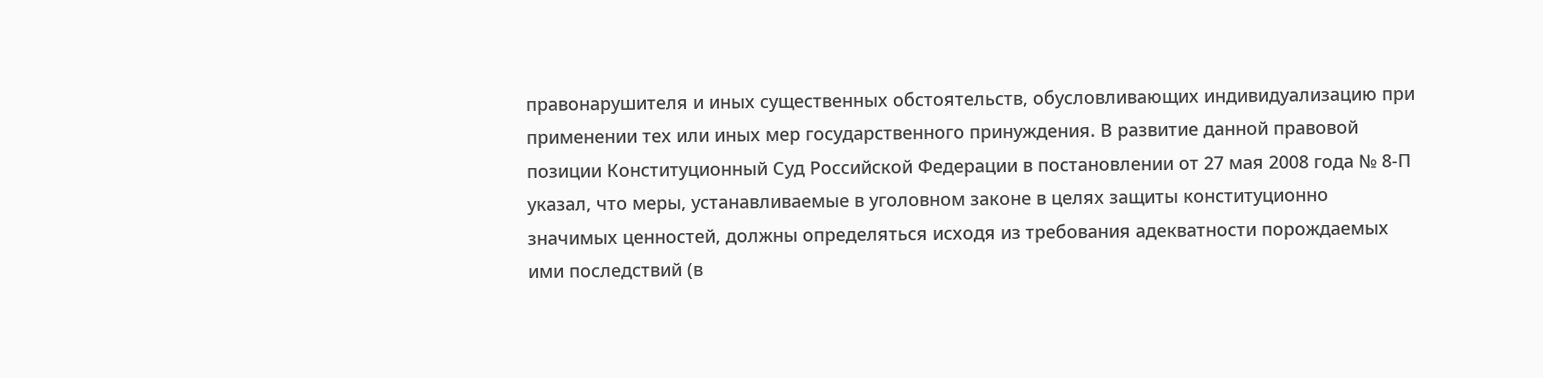правонарушителя и иных существенных обстоятельств, обусловливающих индивидуализацию при применении тех или иных мер государственного принуждения. В развитие данной правовой позиции Конституционный Суд Российской Федерации в постановлении от 27 мая 2008 года № 8-П указал, что меры, устанавливаемые в уголовном законе в целях защиты конституционно значимых ценностей, должны определяться исходя из требования адекватности порождаемых ими последствий (в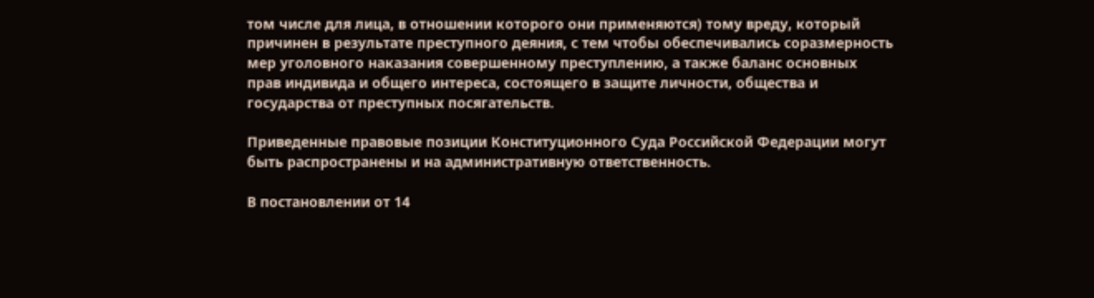том числе для лица, в отношении которого они применяются) тому вреду, который причинен в результате преступного деяния, с тем чтобы обеспечивались соразмерность мер уголовного наказания совершенному преступлению, а также баланс основных прав индивида и общего интереса, состоящего в защите личности, общества и государства от преступных посягательств.

Приведенные правовые позиции Конституционного Суда Российской Федерации могут быть распространены и на административную ответственность.

В постановлении от 14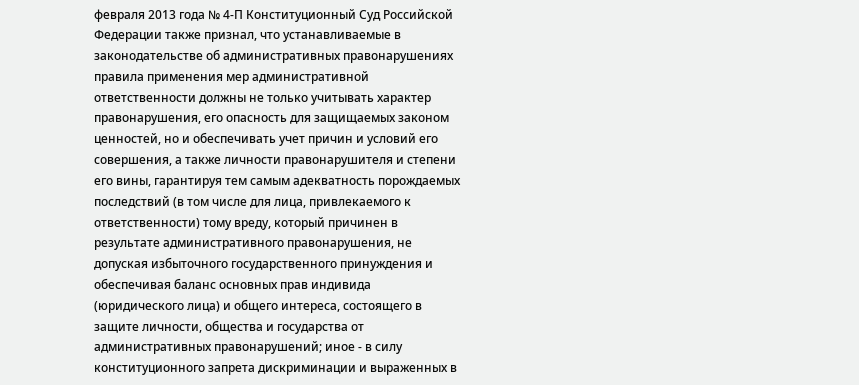февраля 2013 года № 4-П Конституционный Суд Российской Федерации также признал, что устанавливаемые в законодательстве об административных правонарушениях правила применения мер административной ответственности должны не только учитывать характер правонарушения, его опасность для защищаемых законом ценностей, но и обеспечивать учет причин и условий его совершения, а также личности правонарушителя и степени его вины, гарантируя тем самым адекватность порождаемых последствий (в том числе для лица, привлекаемого к ответственности) тому вреду, который причинен в результате административного правонарушения, не допуская избыточного государственного принуждения и обеспечивая баланс основных прав индивида (юридического лица) и общего интереса, состоящего в защите личности, общества и государства от административных правонарушений; иное - в силу конституционного запрета дискриминации и выраженных в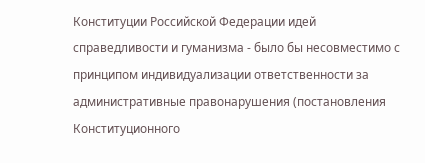Конституции Российской Федерации идей справедливости и гуманизма - было бы несовместимо с принципом индивидуализации ответственности за административные правонарушения (постановления Конституционного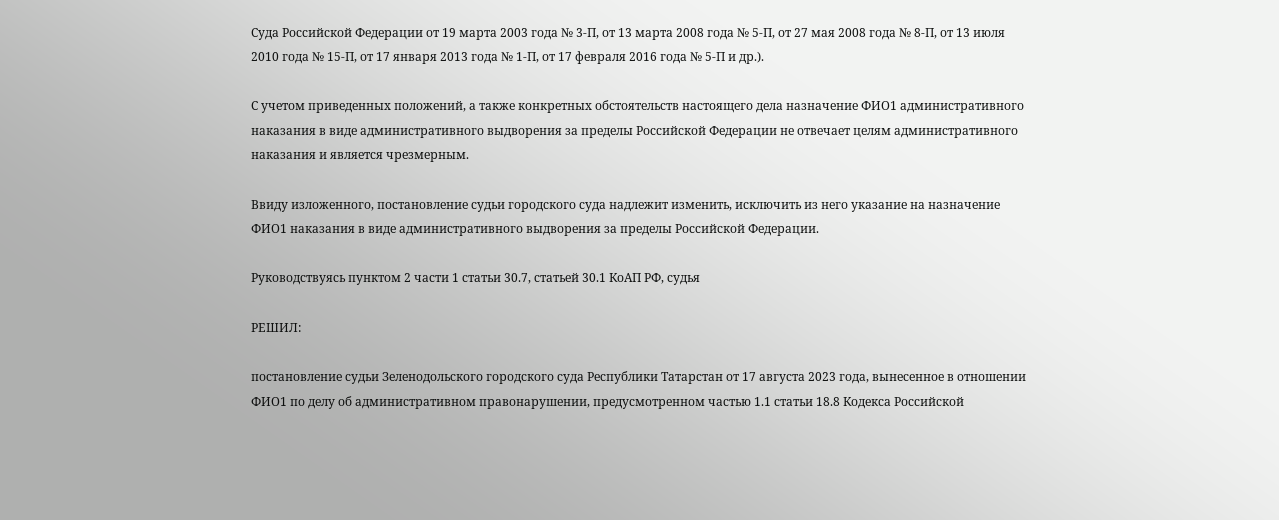Суда Российской Федерации от 19 марта 2003 года № 3-П, от 13 марта 2008 года № 5-П, от 27 мая 2008 года № 8-П, от 13 июля 2010 года № 15-П, от 17 января 2013 года № 1-П, от 17 февраля 2016 года № 5-П и др.).

С учетом приведенных положений, а также конкретных обстоятельств настоящего дела назначение ФИО1 административного наказания в виде административного выдворения за пределы Российской Федерации не отвечает целям административного наказания и является чрезмерным.

Ввиду изложенного, постановление судьи городского суда надлежит изменить, исключить из него указание на назначение ФИО1 наказания в виде административного выдворения за пределы Российской Федерации.

Руководствуясь пунктом 2 части 1 статьи 30.7, статьей 30.1 КоАП РФ, судья

РЕШИЛ:

постановление судьи Зеленодольского городского суда Республики Татарстан от 17 августа 2023 года, вынесенное в отношении ФИО1 по делу об административном правонарушении, предусмотренном частью 1.1 статьи 18.8 Кодекса Российской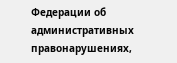Федерации об административных правонарушениях,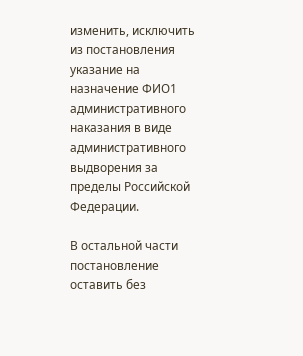изменить, исключить из постановления указание на назначение ФИО1 административного наказания в виде административного выдворения за пределы Российской Федерации.

В остальной части постановление оставить без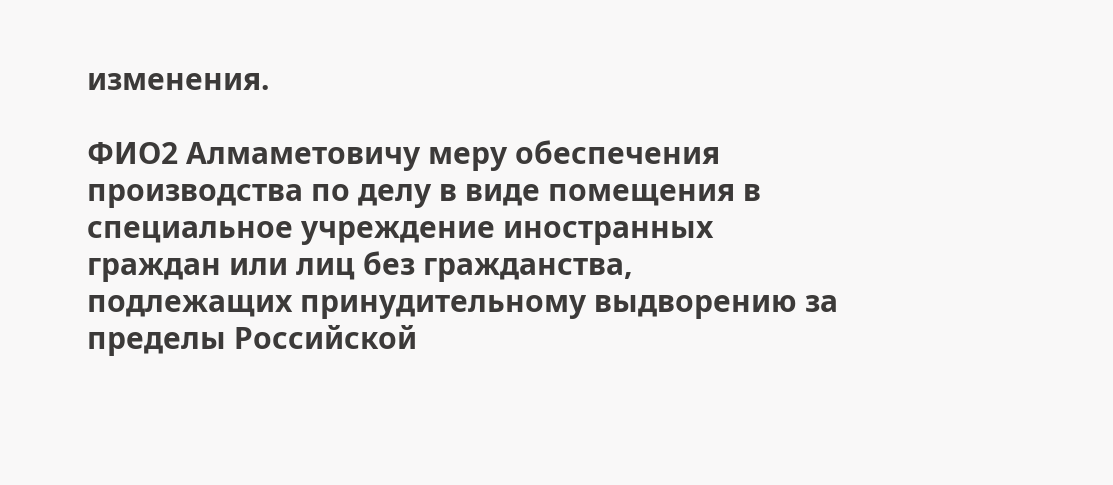изменения.

ФИО2 Алмаметовичу меру обеспечения производства по делу в виде помещения в специальное учреждение иностранных граждан или лиц без гражданства, подлежащих принудительному выдворению за пределы Российской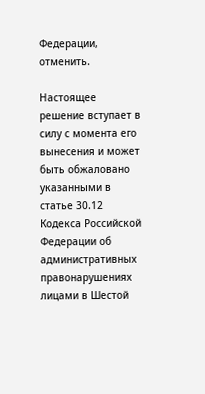Федерации, отменить.

Настоящее решение вступает в силу с момента его вынесения и может быть обжаловано указанными в статье 30.12 Кодекса Российской Федерации об административных правонарушениях лицами в Шестой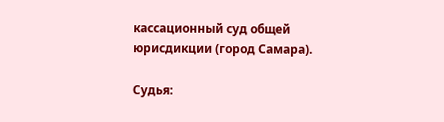кассационный суд общей юрисдикции (город Самара).

Судья: